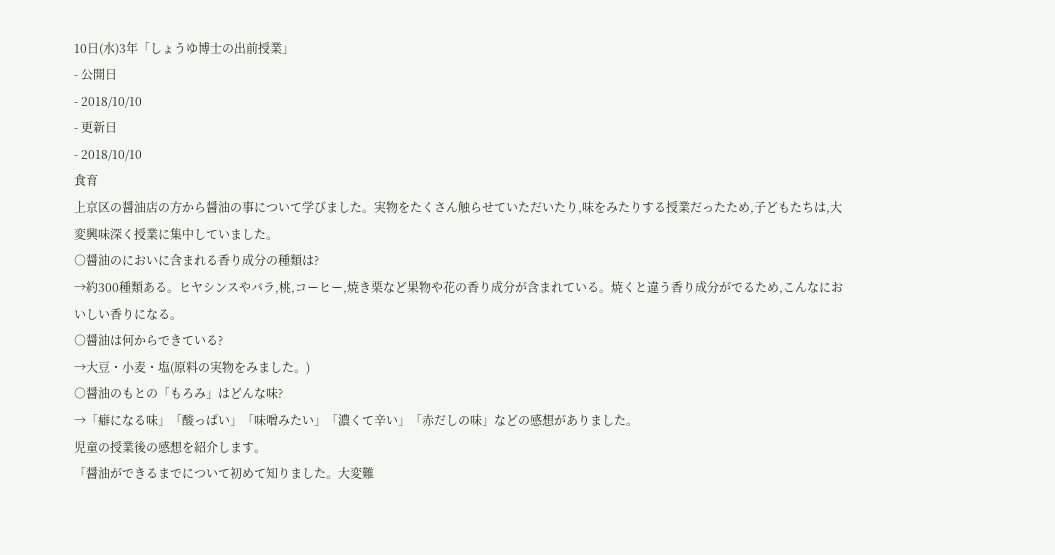10日(水)3年「しょうゆ博士の出前授業」
- 公開日
- 2018/10/10
- 更新日
- 2018/10/10
食育
上京区の醤油店の方から醤油の事について学びました。実物をたくさん触らせていただいたり,味をみたりする授業だったため,子どもたちは,大変興味深く授業に集中していました。
○醤油のにおいに含まれる香り成分の種類は?
→約300種類ある。ヒヤシンスやバラ,桃,コーヒー,焼き栗など果物や花の香り成分が含まれている。焼くと違う香り成分がでるため,こんなにおいしい香りになる。
○醤油は何からできている?
→大豆・小麦・塩(原料の実物をみました。)
○醤油のもとの「もろみ」はどんな味?
→「癖になる味」「酸っぱい」「味噌みたい」「濃くて辛い」「赤だしの味」などの感想がありました。
児童の授業後の感想を紹介します。
「醤油ができるまでについて初めて知りました。大変難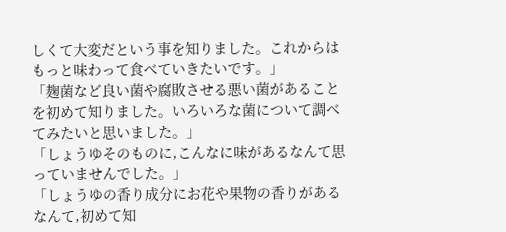しくて大変だという事を知りました。これからはもっと味わって食べていきたいです。」
「麹菌など良い菌や腐敗させる悪い菌があることを初めて知りました。いろいろな菌について調べてみたいと思いました。」
「しょうゆそのものに,こんなに味があるなんて思っていませんでした。」
「しょうゆの香り成分にお花や果物の香りがあるなんて,初めて知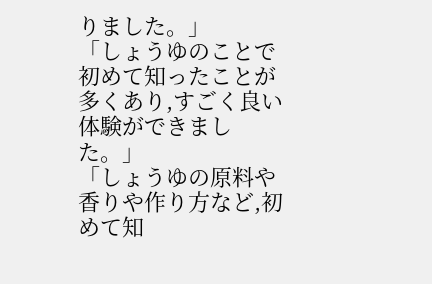りました。」
「しょうゆのことで初めて知ったことが多くあり,すごく良い体験ができました。」
「しょうゆの原料や香りや作り方など,初めて知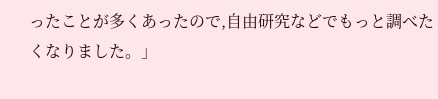ったことが多くあったので,自由研究などでもっと調べたくなりました。」